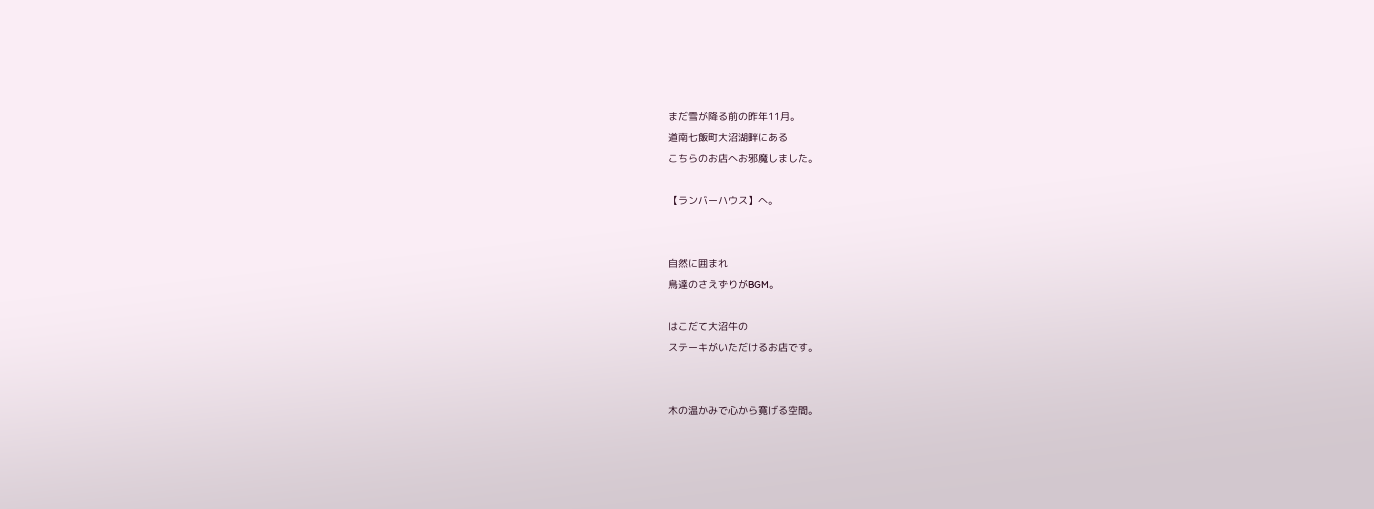まだ雪が降る前の昨年11月。
道南七飯町大沼湖畔にある
こちらのお店へお邪魔しました。

【ランバーハウス】へ。


自然に囲まれ
鳥達のさえずりがBGM。

はこだて大沼牛の
ステーキがいただけるお店です。


木の温かみで心から寛げる空間。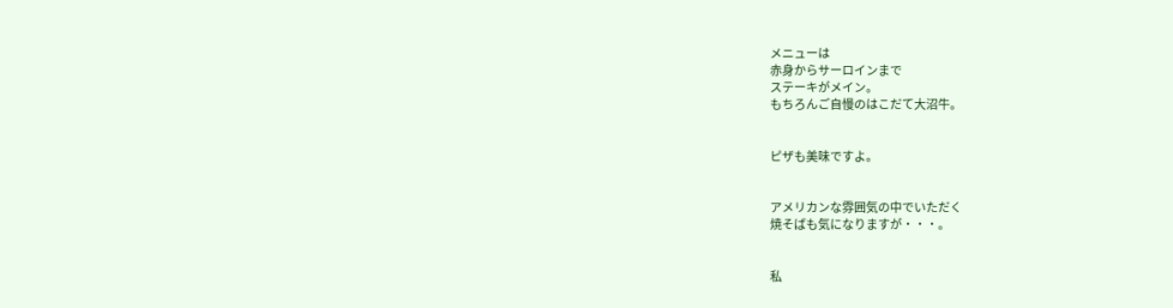メニューは
赤身からサーロインまで
ステーキがメイン。
もちろんご自慢のはこだて大沼牛。


ピザも美味ですよ。


アメリカンな雰囲気の中でいただく
焼そばも気になりますが・・・。


私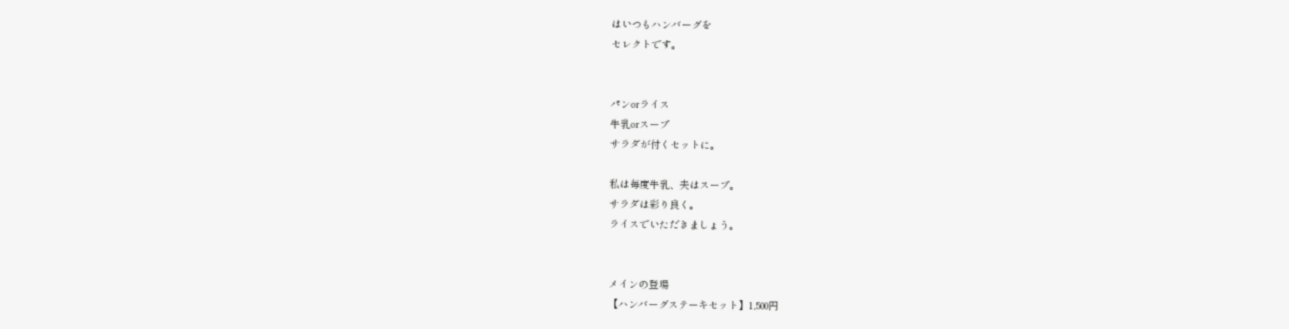はいつもハンバーグを
セレクトです。


パンorライス
牛乳orスープ
サラダが付くセットに。

私は毎度牛乳、夫はスープ。
サラダは彩り良く。
ライスでいただきましょう。


メインの登場
【ハンバーグステーキセット】1,500円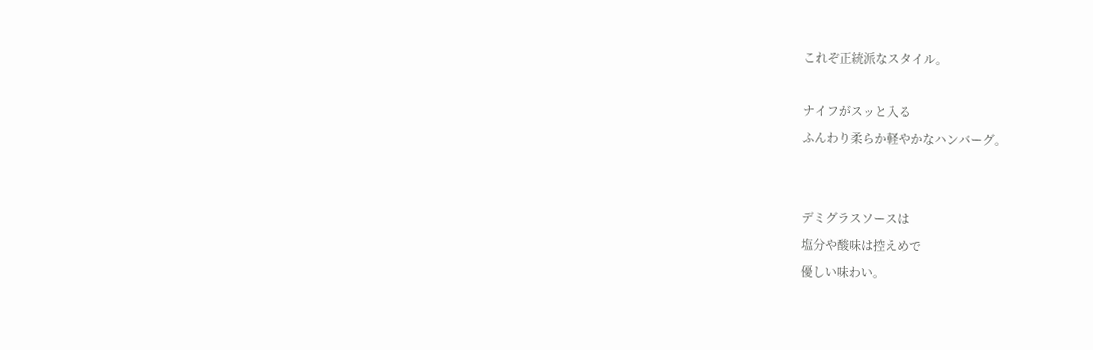これぞ正統派なスタイル。

ナイフがスッと入る
ふんわり柔らか軽やかなハンバーグ。


デミグラスソースは
塩分や酸味は控えめで
優しい味わい。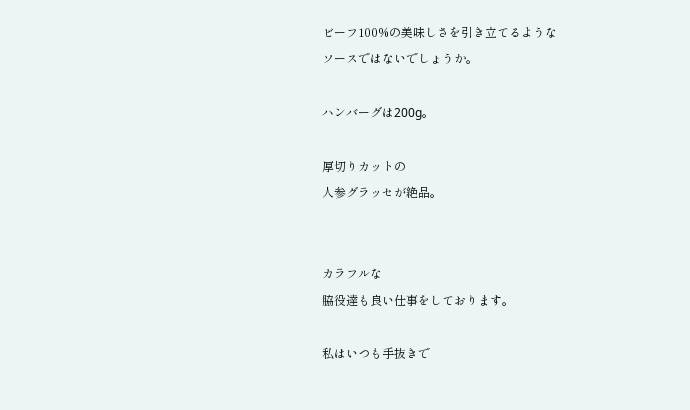ビーフ100%の美味しさを引き立てるような
ソースではないでしょうか。

ハンバーグは200g。

厚切りカットの
人参グラッセが絶品。


カラフルな
脇役達も良い仕事をしております。

私はいつも手抜きで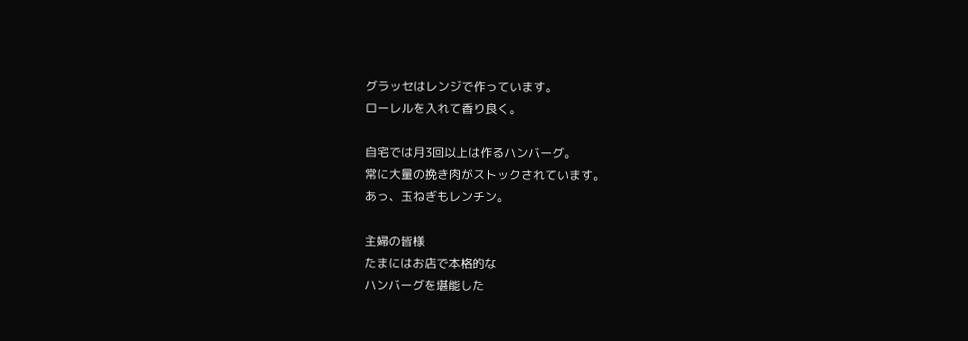グラッセはレンジで作っています。
ローレルを入れて香り良く。

自宅では月3回以上は作るハンバーグ。
常に大量の挽き肉がストックされています。
あっ、玉ねぎもレンチン。

主婦の皆様
たまにはお店で本格的な
ハンバーグを堪能した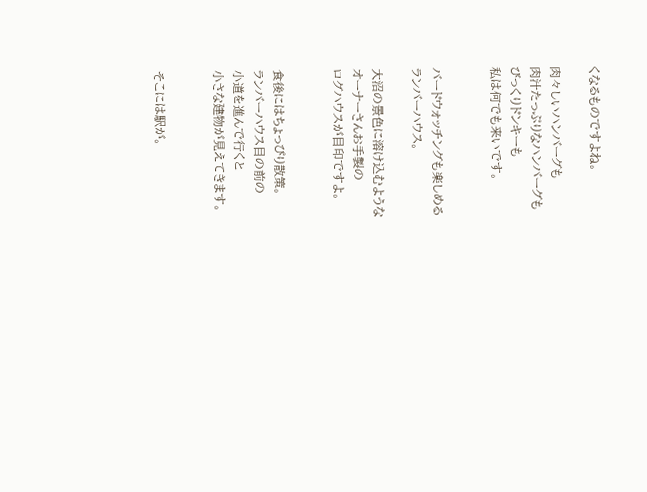くなるものですよね。

肉々しいハンバーグも
肉汁たっぷりなハンバーグも
びっくりドンキーも
私は何でも来いです。


バードウォッチングも楽しめる
ランバーハウス。

大沼の景色に溶け込むような
オーナーさんお手製の
ログハウスが目印ですよ。


食後にはちょっぴり散策。
ランバーハウス目の前の
小道を進んで行くと
小さな建物が見えてきます。


そこには駅が。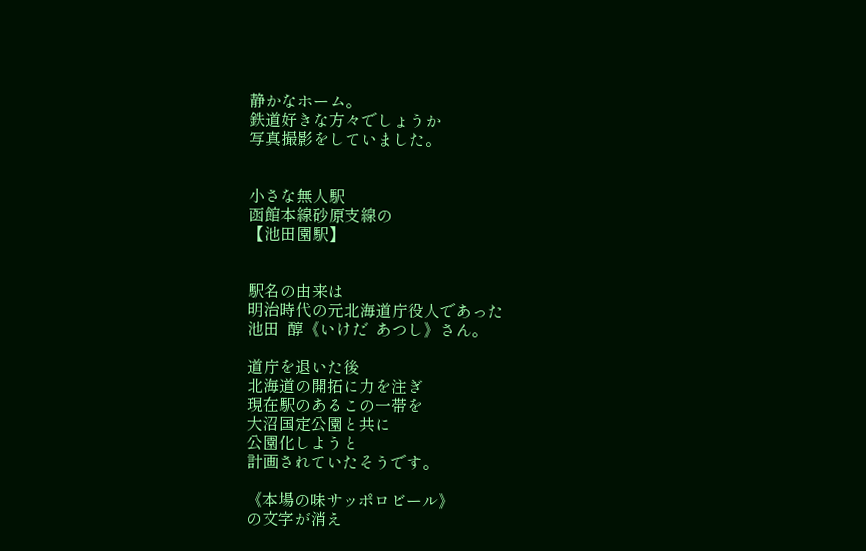静かなホーム。
鉄道好きな方々でしょうか
写真撮影をしていました。


小さな無人駅
函館本線砂原支線の
【池田園駅】


駅名の由来は
明治時代の元北海道庁役人であった
池田  醇《いけだ  あつし》さん。

道庁を退いた後
北海道の開拓に力を注ぎ
現在駅のあるこの一帯を
大沼国定公園と共に
公園化しようと
計画されていたそうです。

《本場の味サッポロビール》
の文字が消え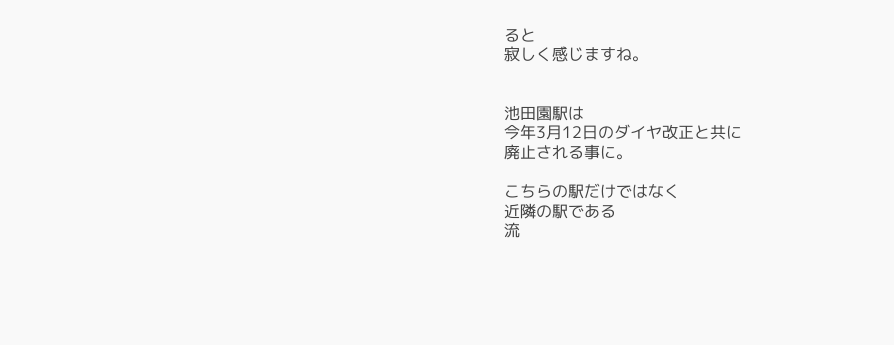ると
寂しく感じますね。


池田園駅は
今年3月12日のダイヤ改正と共に
廃止される事に。

こちらの駅だけではなく
近隣の駅である
流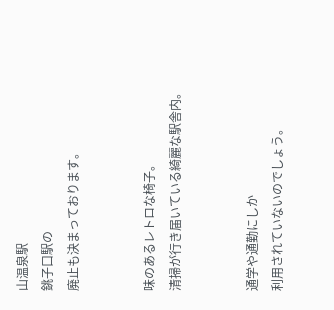山温泉駅
銚子口駅の
廃止も決まっております。


味のあるレトロな椅子。
清掃が行き届いている綺麗な駅舎内。


通学や通勤にしか
利用されていないのでしょう。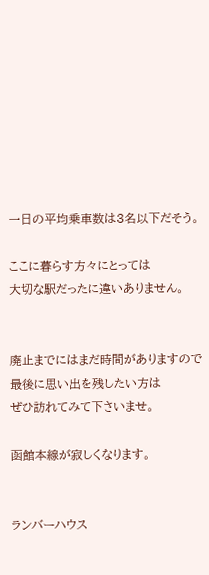一日の平均乗車数は3名以下だそう。

ここに暮らす方々にとっては
大切な駅だったに違いありません。


廃止までにはまだ時間がありますので
最後に思い出を残したい方は
ぜひ訪れてみて下さいませ。

函館本線が寂しくなります。


ランバーハウス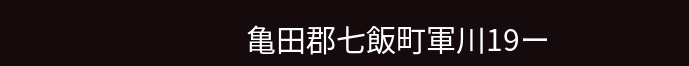亀田郡七飯町軍川19ー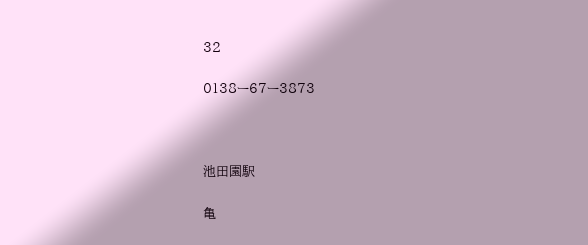32

0138ー67ー3873



池田園駅

亀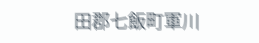田郡七飯町軍川